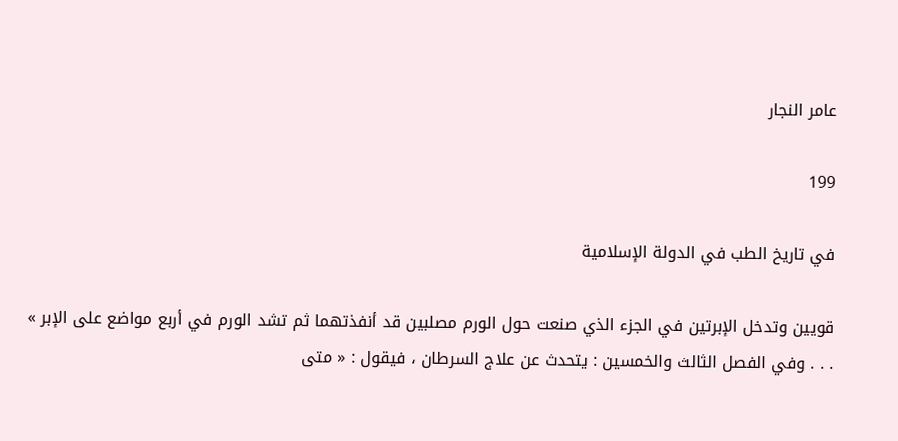عامر النجار

199

في تاريخ الطب في الدولة الإسلامية

قويين وتدخل الإبرتين في الجزء الذي صنعت حول الورم مصلبين قد أنفذتهما ثم تشد الورم في أربع مواضع على الإبر » . . . وفي الفصل الثالث والخمسين : يتحدث عن علاج السرطان ، فيقول : « متى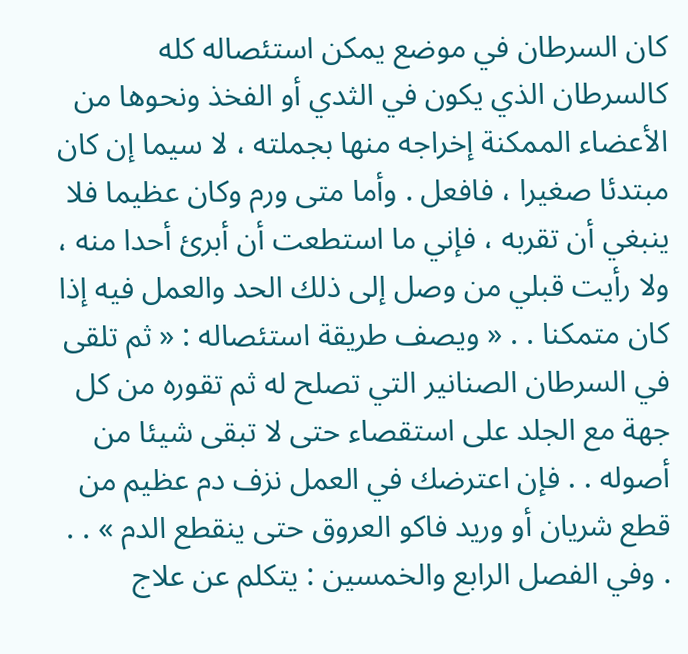كان السرطان في موضع يمكن استئصاله كله كالسرطان الذي يكون في الثدي أو الفخذ ونحوها من الأعضاء الممكنة إخراجه منها بجملته ، لا سيما إن كان مبتدئا صغيرا ، فافعل . وأما متى ورم وكان عظيما فلا ينبغي أن تقربه ، فإني ما استطعت أن أبرئ أحدا منه ، ولا رأيت قبلي من وصل إلى ذلك الحد والعمل فيه إذا كان متمكنا . . « ويصف طريقة استئصاله : « ثم تلقى في السرطان الصنانير التي تصلح له ثم تقوره من كل جهة مع الجلد على استقصاء حتى لا تبقى شيئا من أصوله . . فإن اعترضك في العمل نزف دم عظيم من قطع شريان أو وريد فاكو العروق حتى ينقطع الدم » . . . وفي الفصل الرابع والخمسين : يتكلم عن علاج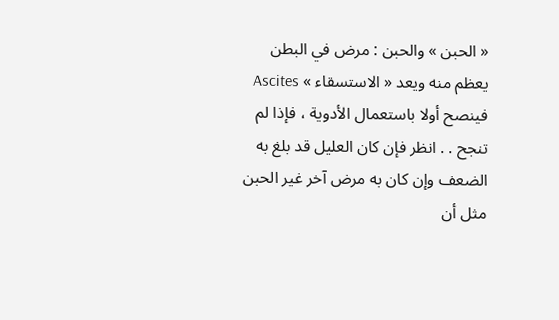« الحبن » والحبن : مرض في البطن يعظم منه ويعد « الاستسقاء » Ascites فينصح أولا باستعمال الأدوية ، فإذا لم تنجح . . انظر فإن كان العليل قد بلغ به الضعف وإن كان به مرض آخر غير الحبن مثل أن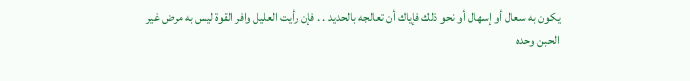يكون به سعال أو إسهال أو نحو ذلك فإياك أن تعالجه بالحديد . . فإن رأيت العليل وافر القوة ليس به مرض غير الحبن وحده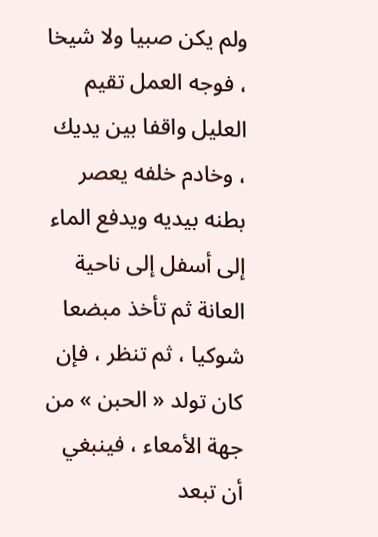ولم يكن صبيا ولا شيخا ، فوجه العمل تقيم العليل واقفا بين يديك ، وخادم خلفه يعصر بطنه بيديه ويدفع الماء إلى أسفل إلى ناحية العانة ثم تأخذ مبضعا شوكيا ، ثم تنظر ، فإن كان تولد « الحبن » من جهة الأمعاء ، فينبغي أن تبعد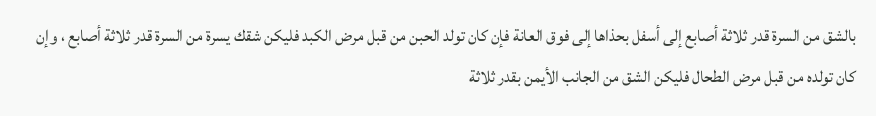بالشق من السرة قدر ثلاثة أصابع إلى أسفل بحذاها إلى فوق العانة فإن كان تولد الحبن من قبل مرض الكبد فليكن شقك يسرة من السرة قدر ثلاثة أصابع ، وإن كان تولده من قبل مرض الطحال فليكن الشق من الجانب الأيمن بقدر ثلاثة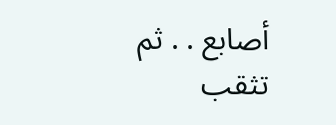أصابع . . ثم تثقب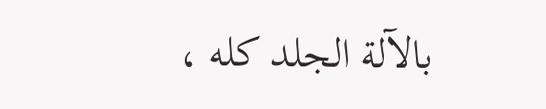بالآلة الجلد كله ،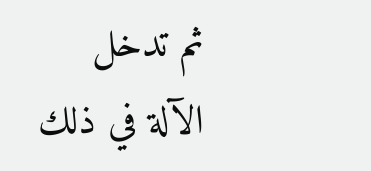ثم تدخل الآلة في ذلك